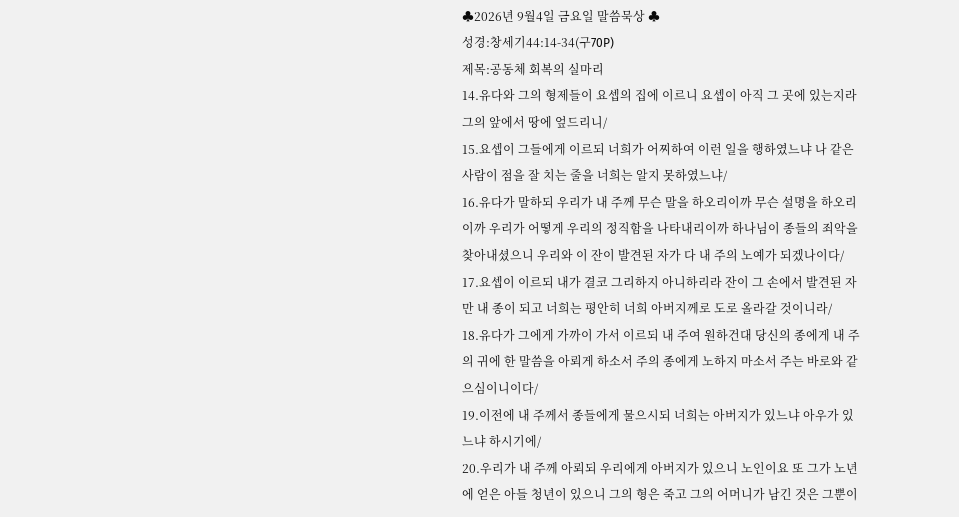♣2026년 9월4일 금요일 말씀묵상 ♣
성경:창세기44:14-34(구70P)
제목:공동체 회복의 실마리
14.유다와 그의 형제들이 요셉의 집에 이르니 요셉이 아직 그 곳에 있는지라 그의 앞에서 땅에 엎드리니/
15.요셉이 그들에게 이르되 너희가 어찌하여 이런 일을 행하였느냐 나 같은 사람이 점을 잘 치는 줄을 너희는 알지 못하였느냐/
16.유다가 말하되 우리가 내 주께 무슨 말을 하오리이까 무슨 설명을 하오리이까 우리가 어떻게 우리의 정직함을 나타내리이까 하나님이 종들의 죄악을 찾아내셨으니 우리와 이 잔이 발견된 자가 다 내 주의 노예가 되겠나이다/
17.요셉이 이르되 내가 결코 그리하지 아니하리라 잔이 그 손에서 발견된 자만 내 종이 되고 너희는 평안히 너희 아버지께로 도로 올라갈 것이니라/
18.유다가 그에게 가까이 가서 이르되 내 주여 원하건대 당신의 종에게 내 주의 귀에 한 말씀을 아뢰게 하소서 주의 종에게 노하지 마소서 주는 바로와 같으심이니이다/
19.이전에 내 주께서 종들에게 물으시되 너희는 아버지가 있느냐 아우가 있느냐 하시기에/
20.우리가 내 주께 아뢰되 우리에게 아버지가 있으니 노인이요 또 그가 노년에 얻은 아들 청년이 있으니 그의 형은 죽고 그의 어머니가 남긴 것은 그뿐이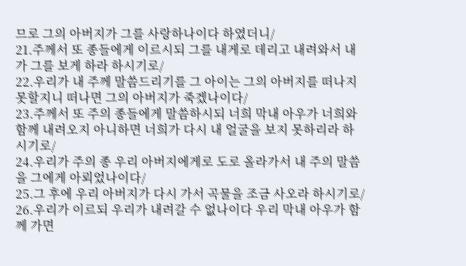므로 그의 아버지가 그를 사랑하나이다 하였더니/
21.주께서 또 종들에게 이르시되 그를 내게로 데리고 내려와서 내가 그를 보게 하라 하시기로/
22.우리가 내 주께 말씀드리기를 그 아이는 그의 아버지를 떠나지 못할지니 떠나면 그의 아버지가 죽겠나이다/
23.주께서 또 주의 종들에게 말씀하시되 너희 막내 아우가 너희와 함께 내려오지 아니하면 너희가 다시 내 얼굴을 보지 못하리라 하시기로/
24.우리가 주의 종 우리 아버지에게로 도로 올라가서 내 주의 말씀을 그에게 아뢰었나이다/
25.그 후에 우리 아버지가 다시 가서 곡물을 조금 사오라 하시기로/
26.우리가 이르되 우리가 내려갈 수 없나이다 우리 막내 아우가 함께 가면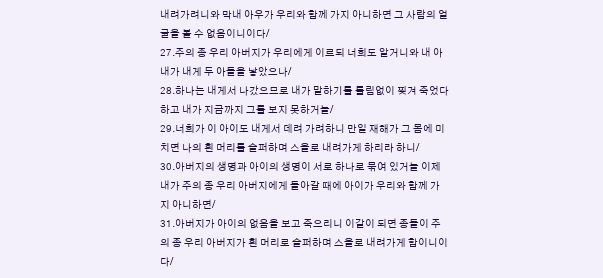내려가려니와 막내 아우가 우리와 함께 가지 아니하면 그 사람의 얼굴을 볼 수 없음이니이다/
27.주의 종 우리 아버지가 우리에게 이르되 너희도 알거니와 내 아내가 내게 두 아들을 낳았으나/
28.하나는 내게서 나갔으므로 내가 말하기를 틀림없이 찢겨 죽었다 하고 내가 지금까지 그를 보지 못하거늘/
29.너희가 이 아이도 내게서 데려 가려하니 만일 재해가 그 몸에 미치면 나의 흰 머리를 슬퍼하며 스올로 내려가게 하리라 하니/
30.아버지의 생명과 아이의 생명이 서로 하나로 묶여 있거늘 이제 내가 주의 종 우리 아버지에게 돌아갈 때에 아이가 우리와 함께 가지 아니하면/
31.아버지가 아이의 없음을 보고 죽으리니 이같이 되면 종들이 주의 종 우리 아버지가 흰 머리로 슬퍼하며 스올로 내려가게 함이니이다/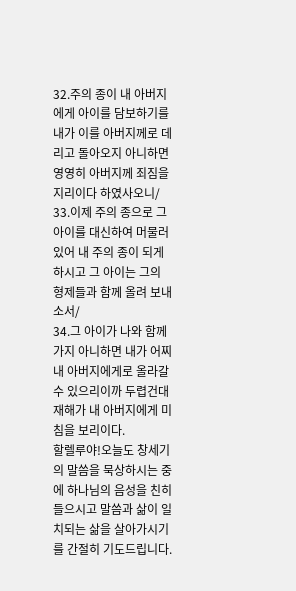32.주의 종이 내 아버지에게 아이를 담보하기를 내가 이를 아버지께로 데리고 돌아오지 아니하면 영영히 아버지께 죄짐을 지리이다 하였사오니/
33.이제 주의 종으로 그 아이를 대신하여 머물러 있어 내 주의 종이 되게 하시고 그 아이는 그의 형제들과 함께 올려 보내소서/
34.그 아이가 나와 함께 가지 아니하면 내가 어찌 내 아버지에게로 올라갈 수 있으리이까 두렵건대 재해가 내 아버지에게 미침을 보리이다.
할렐루야!오늘도 창세기의 말씀을 묵상하시는 중에 하나님의 음성을 친히 들으시고 말씀과 삶이 일치되는 삶을 살아가시기를 간절히 기도드립니다.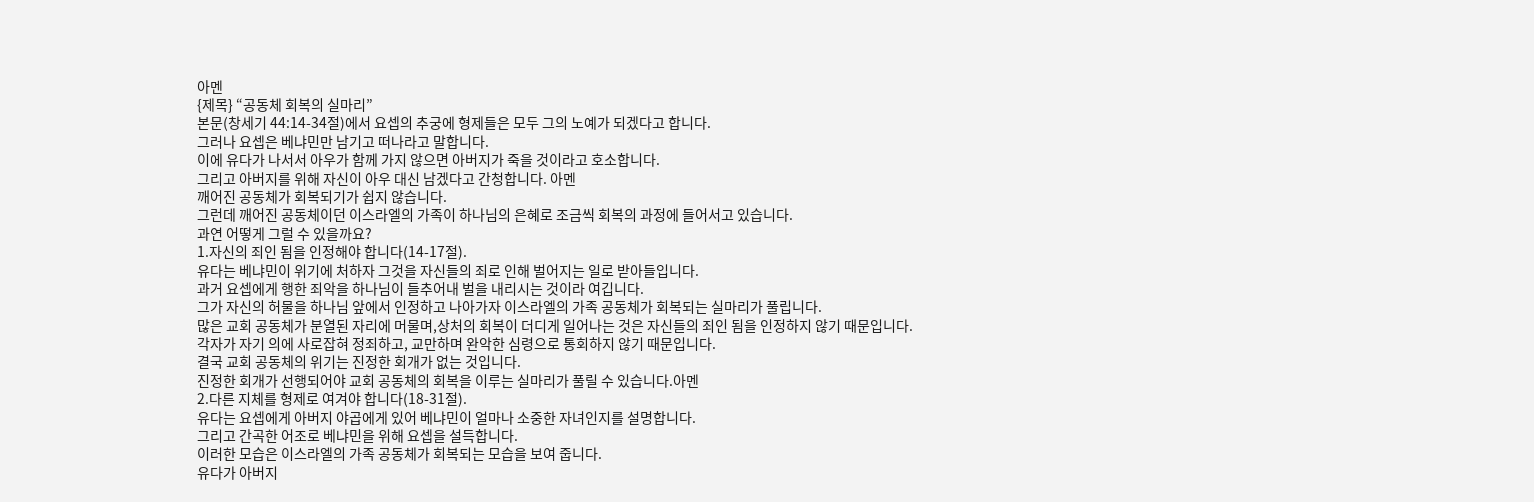아멘
{제목} “공동체 회복의 실마리”
본문(창세기 44:14-34절)에서 요셉의 추궁에 형제들은 모두 그의 노예가 되겠다고 합니다.
그러나 요셉은 베냐민만 남기고 떠나라고 말합니다.
이에 유다가 나서서 아우가 함께 가지 않으면 아버지가 죽을 것이라고 호소합니다.
그리고 아버지를 위해 자신이 아우 대신 남겠다고 간청합니다. 아멘
깨어진 공동체가 회복되기가 쉽지 않습니다.
그런데 깨어진 공동체이던 이스라엘의 가족이 하나님의 은혜로 조금씩 회복의 과정에 들어서고 있습니다.
과연 어떻게 그럴 수 있을까요?
1.자신의 죄인 됨을 인정해야 합니다(14-17절).
유다는 베냐민이 위기에 처하자 그것을 자신들의 죄로 인해 벌어지는 일로 받아들입니다.
과거 요셉에게 행한 죄악을 하나님이 들추어내 벌을 내리시는 것이라 여깁니다.
그가 자신의 허물을 하나님 앞에서 인정하고 나아가자 이스라엘의 가족 공동체가 회복되는 실마리가 풀립니다.
많은 교회 공동체가 분열된 자리에 머물며,상처의 회복이 더디게 일어나는 것은 자신들의 죄인 됨을 인정하지 않기 때문입니다.
각자가 자기 의에 사로잡혀 정죄하고, 교만하며 완악한 심령으로 통회하지 않기 때문입니다.
결국 교회 공동체의 위기는 진정한 회개가 없는 것입니다.
진정한 회개가 선행되어야 교회 공동체의 회복을 이루는 실마리가 풀릴 수 있습니다.아멘
2.다른 지체를 형제로 여겨야 합니다(18-31절).
유다는 요셉에게 아버지 야곱에게 있어 베냐민이 얼마나 소중한 자녀인지를 설명합니다.
그리고 간곡한 어조로 베냐민을 위해 요셉을 설득합니다.
이러한 모습은 이스라엘의 가족 공동체가 회복되는 모습을 보여 줍니다.
유다가 아버지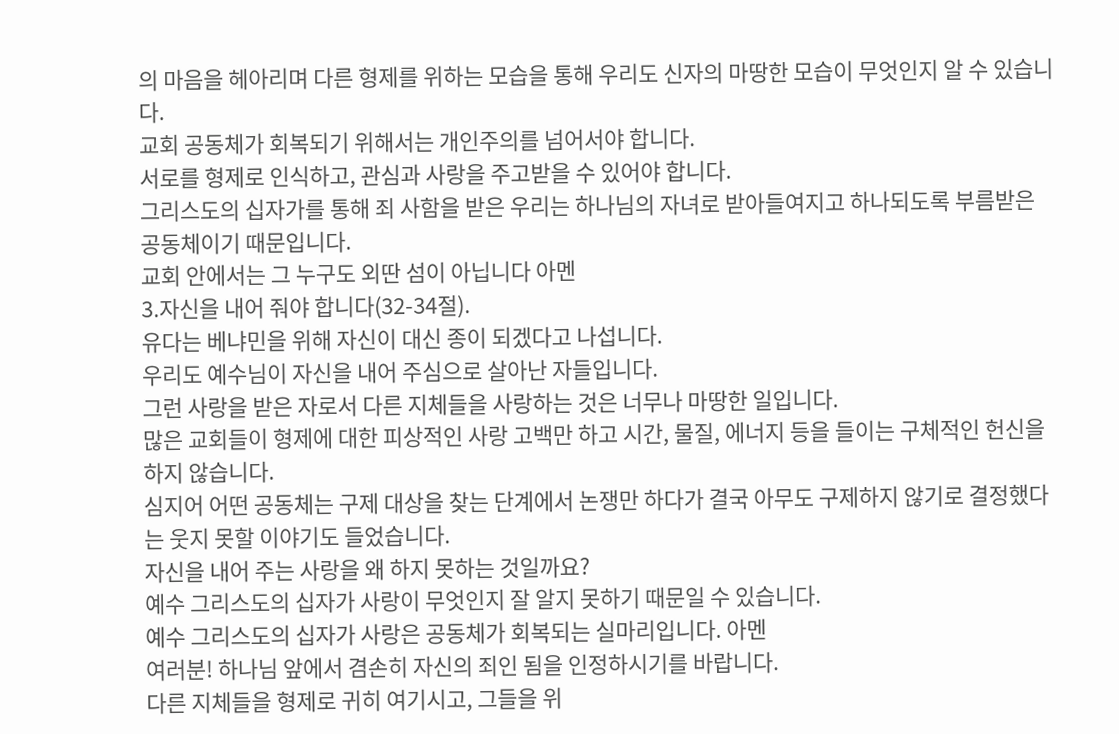의 마음을 헤아리며 다른 형제를 위하는 모습을 통해 우리도 신자의 마땅한 모습이 무엇인지 알 수 있습니다.
교회 공동체가 회복되기 위해서는 개인주의를 넘어서야 합니다.
서로를 형제로 인식하고, 관심과 사랑을 주고받을 수 있어야 합니다.
그리스도의 십자가를 통해 죄 사함을 받은 우리는 하나님의 자녀로 받아들여지고 하나되도록 부름받은 공동체이기 때문입니다.
교회 안에서는 그 누구도 외딴 섬이 아닙니다 아멘
3.자신을 내어 줘야 합니다(32-34절).
유다는 베냐민을 위해 자신이 대신 종이 되겠다고 나섭니다.
우리도 예수님이 자신을 내어 주심으로 살아난 자들입니다.
그런 사랑을 받은 자로서 다른 지체들을 사랑하는 것은 너무나 마땅한 일입니다.
많은 교회들이 형제에 대한 피상적인 사랑 고백만 하고 시간, 물질, 에너지 등을 들이는 구체적인 헌신을 하지 않습니다.
심지어 어떤 공동체는 구제 대상을 찾는 단계에서 논쟁만 하다가 결국 아무도 구제하지 않기로 결정했다는 웃지 못할 이야기도 들었습니다.
자신을 내어 주는 사랑을 왜 하지 못하는 것일까요?
예수 그리스도의 십자가 사랑이 무엇인지 잘 알지 못하기 때문일 수 있습니다.
예수 그리스도의 십자가 사랑은 공동체가 회복되는 실마리입니다. 아멘
여러분! 하나님 앞에서 겸손히 자신의 죄인 됨을 인정하시기를 바랍니다.
다른 지체들을 형제로 귀히 여기시고, 그들을 위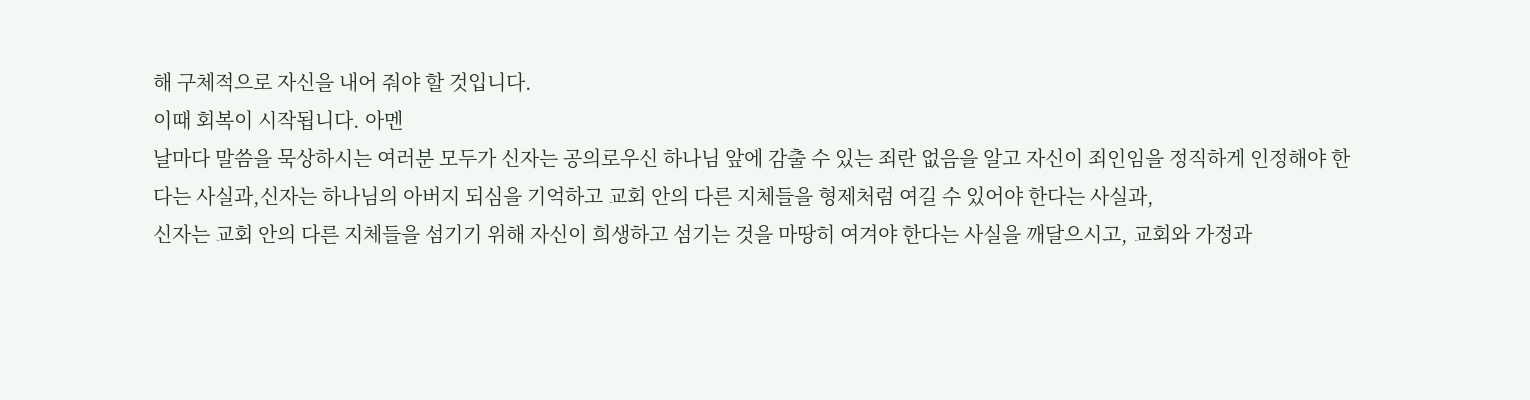해 구체적으로 자신을 내어 줘야 할 것입니다.
이때 회복이 시작됩니다. 아멘
날마다 말씀을 묵상하시는 여러분 모두가 신자는 공의로우신 하나님 앞에 감출 수 있는 죄란 없음을 알고 자신이 죄인임을 정직하게 인정해야 한다는 사실과,신자는 하나님의 아버지 되심을 기억하고 교회 안의 다른 지체들을 형제처럼 여길 수 있어야 한다는 사실과,
신자는 교회 안의 다른 지체들을 섬기기 위해 자신이 희생하고 섬기는 것을 마땅히 여겨야 한다는 사실을 깨달으시고, 교회와 가정과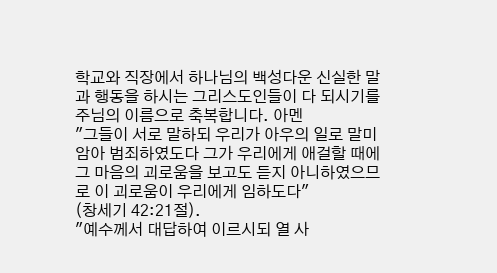학교와 직장에서 하나님의 백성다운 신실한 말과 행동을 하시는 그리스도인들이 다 되시기를 주님의 이름으로 축복합니다. 아멘
"그들이 서로 말하되 우리가 아우의 일로 말미암아 범죄하였도다 그가 우리에게 애걸할 때에 그 마음의 괴로움을 보고도 듣지 아니하였으므로 이 괴로움이 우리에게 임하도다"
(창세기 42:21절).
"예수께서 대답하여 이르시되 열 사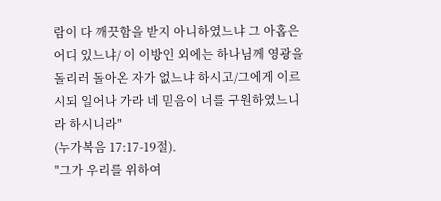람이 다 깨끗함을 받지 아니하였느냐 그 아홉은 어디 있느냐/ 이 이방인 외에는 하나님께 영광을 돌리러 돌아온 자가 없느냐 하시고/그에게 이르시되 일어나 가라 네 믿음이 너를 구원하였느니라 하시니라"
(누가복음 17:17-19절).
"그가 우리를 위하여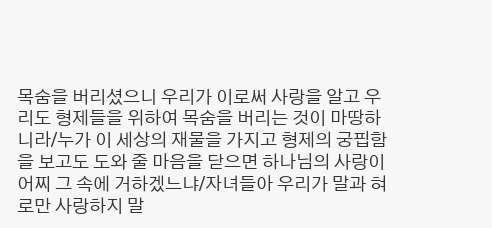목숨을 버리셨으니 우리가 이로써 사랑을 알고 우리도 형제들을 위하여 목숨을 버리는 것이 마땅하니라/누가 이 세상의 재물을 가지고 형제의 궁핍함을 보고도 도와 줄 마음을 닫으면 하나님의 사랑이 어찌 그 속에 거하겠느냐/자녀들아 우리가 말과 혀로만 사랑하지 말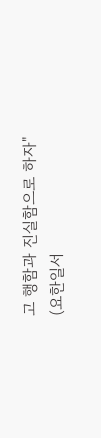고 행함과 진실함으로 하자"
(요한일서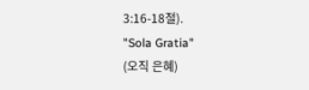3:16-18절).
"Sola Gratia"
(오직 은혜)